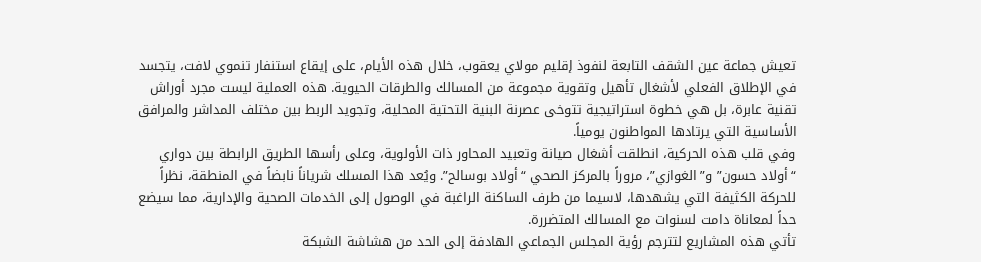تعيش جماعة عين الشقف التابعة لنفوذ إقليم مولاي يعقوب، خلال هذه الأيام، على إيقاع استنفار تنموي لافت، يتجسد في الإطلاق الفعلي لأشغال تأهيل وتقوية مجموعة من المسالك والطرقات الحيوية. هذه العملية ليست مجرد أوراش تقنية عابرة، بل هي خطوة استراتيجية تتوخى عصرنة البنية التحتية المحلية، وتجويد الربط بين مختلف المداشر والمرافق الأساسية التي يرتادها المواطنون يومياً.
وفي قلب هذه الحركية، انطلقت أشغال صيانة وتعبيد المحاور ذات الأولوية، وعلى رأسها الطريق الرابطة بين دواري “أولاد حسون” و”الغوازي”، مروراً بالمركز الصحي “أولاد بوسالح”. ويُعد هذا المسلك شرياناً نابضاً في المنطقة، نظراً للحركة الكثيفة التي يشهدها، لاسيما من طرف الساكنة الراغبة في الوصول إلى الخدمات الصحية والإدارية، مما سيضع حداً لمعاناة دامت لسنوات مع المسالك المتضررة.
تأتي هذه المشاريع لتترجم رؤية المجلس الجماعي الهادفة إلى الحد من هشاشة الشبكة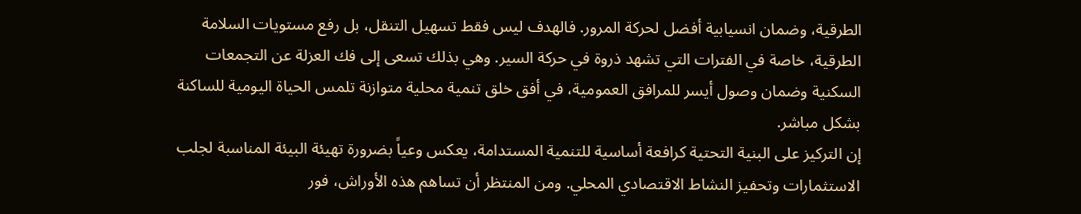الطرقية، وضمان انسيابية أفضل لحركة المرور. فالهدف ليس فقط تسهيل التنقل، بل رفع مستويات السلامة الطرقية، خاصة في الفترات التي تشهد ذروة في حركة السير. وهي بذلك تسعى إلى فك العزلة عن التجمعات السكنية وضمان وصول أيسر للمرافق العمومية، في أفق خلق تنمية محلية متوازنة تلمس الحياة اليومية للساكنة بشكل مباشر.
إن التركيز على البنية التحتية كرافعة أساسية للتنمية المستدامة، يعكس وعياً بضرورة تهيئة البيئة المناسبة لجلب الاستثمارات وتحفيز النشاط الاقتصادي المحلي. ومن المنتظر أن تساهم هذه الأوراش، فور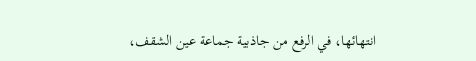انتهائها، في الرفع من جاذبية جماعة عين الشقف،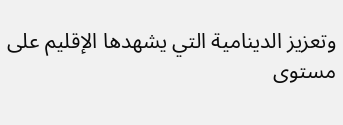وتعزيز الدينامية التي يشهدها الإقليم على مستوى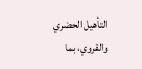التأهيل الحضري والقروي، بما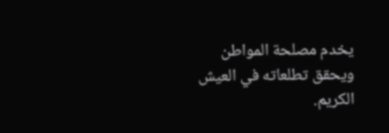يخدم مصلحة المواطن ويحقق تطلعاته في العيش الكريم.